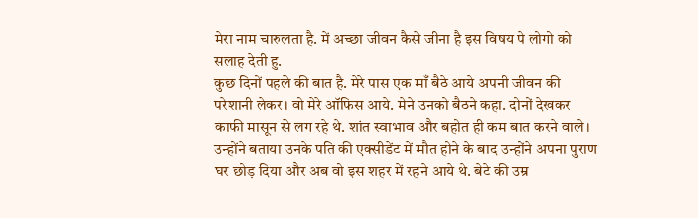मेरा नाम चारुलता है. में अच्छा जीवन कैसे जीना है इस विषय पे लोगो को सलाह देती हु.
कुछ दिनों पहले की बात है. मेरे पास एक माँ बैठे आये अपनी जीवन की परेशानी लेकर। वो मेरे ऑफिस आये. मेने उनको बैठने कहा. दोनों देखकर काफी मासून से लग रहे थे. शांत स्वाभाव और बहोत ही कम बात करने वाले।
उन्होंने बताया उनके पति की एक्सीडेंट में मौत होने के बाद उन्होंने अपना पुराण घर छोड़ दिया और अब वो इस शहर में रहने आये थे. बेटे की उम्र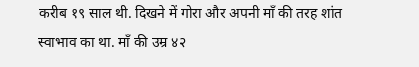करीब १९ साल थी. दिखने में गोरा और अपनी माँ की तरह शांत स्वाभाव का था. माँ की उम्र ४२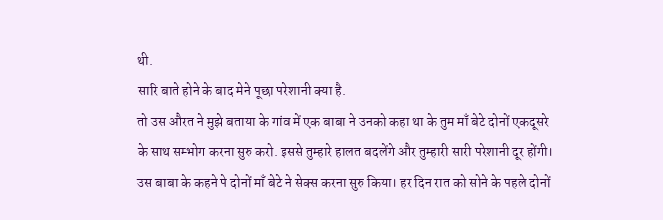थी.
सारि बाते होने के बाद मेने पूछा परेशानी क्या है.
तो उस औरत ने मुझे बताया के गांव में एक बाबा ने उनको कहा था के तुम माँ बेटे दोनों एकदूसरे के साथ सम्भोग करना सुरु करो. इससे तुम्हारे हालत बदलेंगे और तुम्हारी सारी परेशानी दूर होंगी।
उस बाबा के कहने पे दोनों माँ बेटे ने सेक्स करना सुरु किया। हर दिन रात को सोने के पहले दोनों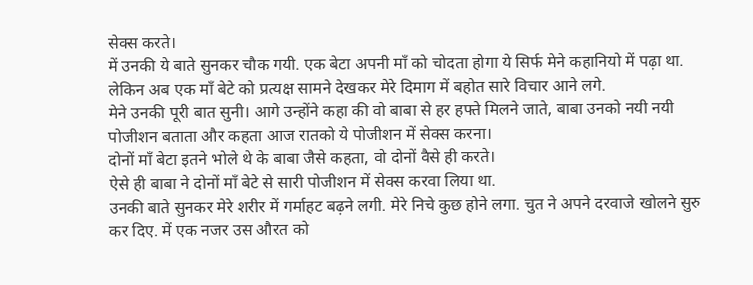सेक्स करते।
में उनकी ये बाते सुनकर चौक गयी. एक बेटा अपनी माँ को चोदता होगा ये सिर्फ मेने कहानियो में पढ़ा था. लेकिन अब एक माँ बेटे को प्रत्यक्ष सामने देखकर मेरे दिमाग में बहोत सारे विचार आने लगे.
मेने उनकी पूरी बात सुनी। आगे उन्होंने कहा की वो बाबा से हर हफ्ते मिलने जाते, बाबा उनको नयी नयी पोजीशन बताता और कहता आज रातको ये पोजीशन में सेक्स करना।
दोनों माँ बेटा इतने भोले थे के बाबा जैसे कहता, वो दोनों वैसे ही करते।
ऐसे ही बाबा ने दोनों माँ बेटे से सारी पोजीशन में सेक्स करवा लिया था.
उनकी बाते सुनकर मेरे शरीर में गर्माहट बढ़ने लगी. मेरे निचे कुछ होने लगा. चुत ने अपने दरवाजे खोलने सुरु कर दिए. में एक नजर उस औरत को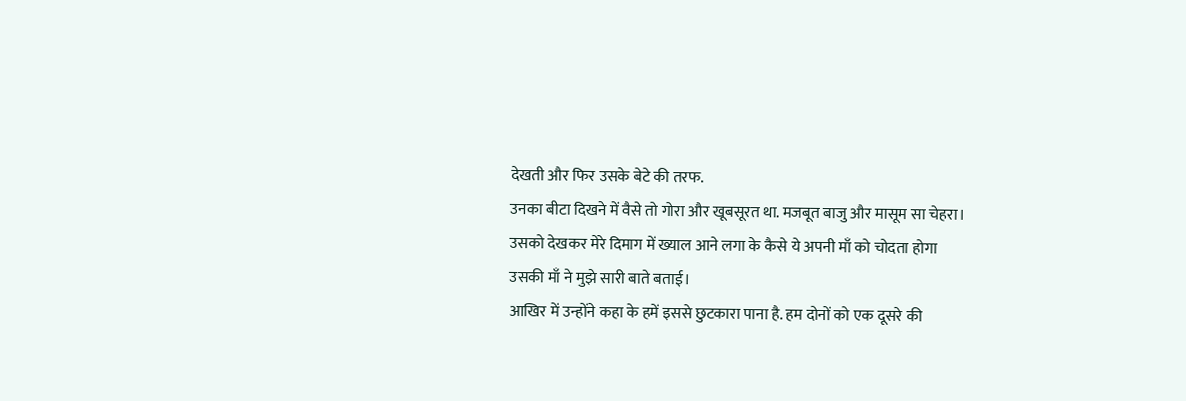देखती और फिर उसके बेटे की तरफ.
उनका बीटा दिखने में वैसे तो गोरा और खूबसूरत था. मजबूत बाजु और मासूम सा चेहरा।
उसको देखकर मेरे दिमाग में ख्याल आने लगा के कैसे ये अपनी माँ को चोदता होगा
उसकी माँ ने मुझे सारी बाते बताई।
आखिर में उन्होंने कहा के हमें इससे छुटकारा पाना है. हम दोनों को एक दूसरे की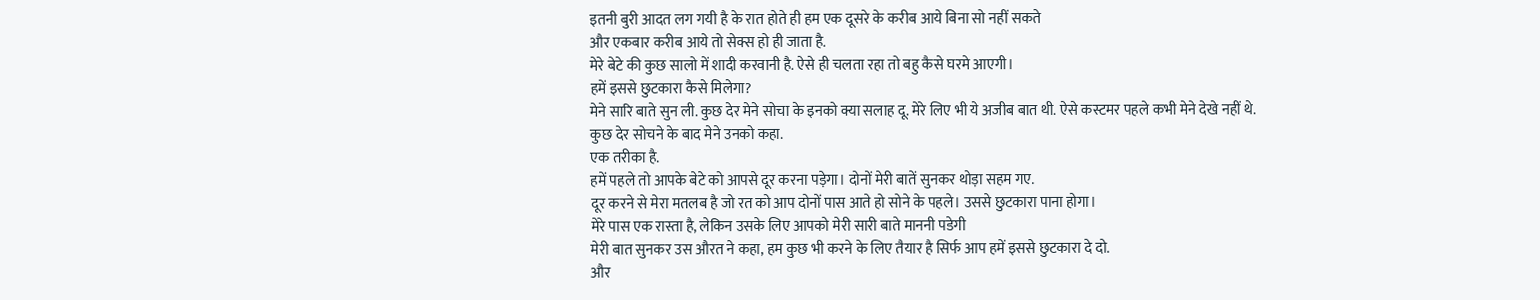इतनी बुरी आदत लग गयी है के रात होते ही हम एक दूसरे के करीब आये बिना सो नहीं सकते
और एकबार करीब आये तो सेक्स हो ही जाता है.
मेरे बेटे की कुछ सालो में शादी करवानी है. ऐसे ही चलता रहा तो बहु कैसे घरमे आएगी।
हमें इससे छुटकारा कैसे मिलेगा?
मेने सारि बाते सुन ली. कुछ देर मेने सोचा के इनको क्या सलाह दू. मेरे लिए भी ये अजीब बात थी. ऐसे कस्टमर पहले कभी मेने देखे नहीं थे.
कुछ देर सोचने के बाद मेने उनको कहा.
एक तरीका है.
हमें पहले तो आपके बेटे को आपसे दूर करना पड़ेगा। दोनों मेरी बातें सुनकर थोड़ा सहम गए.
दूर करने से मेरा मतलब है जो रत को आप दोनों पास आते हो सोने के पहले। उससे छुटकारा पाना होगा।
मेरे पास एक रास्ता है, लेकिन उसके लिए आपको मेरी सारी बाते माननी पडेगी
मेरी बात सुनकर उस औरत ने कहा, हम कुछ भी करने के लिए तैयार है सिर्फ आप हमें इससे छुटकारा दे दो.
और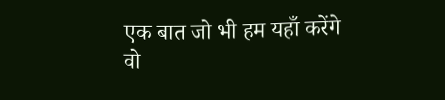एक बात जो भी हम यहाँ करेंगे वो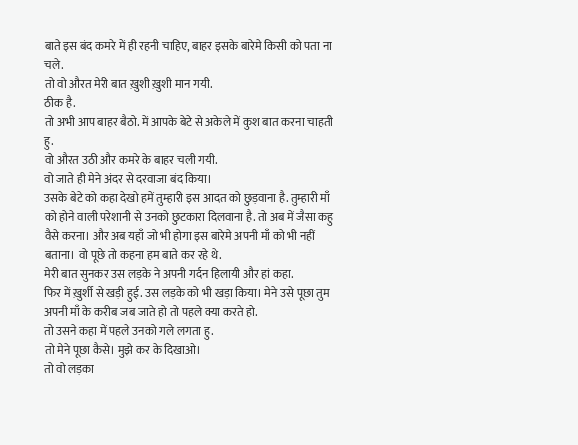बाते इस बंद कमरे में ही रहनी चाहिए, बाहर इसके बारेमे किसी को पता ना चले.
तो वो औरत मेरी बात ख़ुशी ख़ुशी मान गयी.
ठीक है.
तो अभी आप बाहर बैठो. में आपके बेटे से अकेले में कुश बात करना चाहती हु.
वो औरत उठी और कमरे के बाहर चली गयी.
वो जाते ही मेने अंदर से दरवाजा बंद किया।
उसके बेटे को कहा देखो हमें तुम्हारी इस आदत को छुड़वाना है. तुम्हारी माँ को होने वाली परेशानी से उनको छुटकारा दिलवाना है. तो अब में जैसा कहु वैसे करना। और अब यहाँ जो भी होगा इस बारेमे अपनी माँ को भी नहीं बताना। वो पूछे तो कहना हम बाते कर रहे थे.
मेरी बात सुनकर उस लड़के ने अपनी गर्दन हिलायी और हां कहा.
फिर में ख़ुर्शी से खड़ी हुई. उस लड़के को भी खड़ा किया। मेने उसे पूछा तुम अपनी माँ के करीब जब जाते हो तो पहले क्या करते हो.
तो उसने कहा में पहले उनको गले लगता हु.
तो मेने पूछा कैसे। मुझे कर के दिखाओ।
तो वो लड़का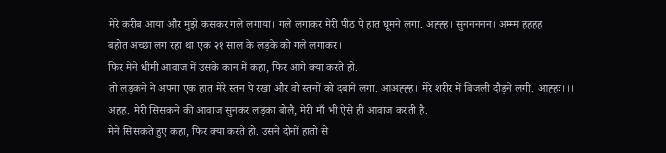मेरे करीब आया और मुझे कसकर गले लगाया। गले लगाकर मेरी पीठ पे हात घूमने लगा. अह्ह्ह। सुननननन। अम्म्म हहहह
बहोत अच्छा लग रहा था एक २१ साल के लड़के को गले लगाकर।
फिर मेने धीमी आवाज में उसके कान में कहा, फिर आगे क्या करते हो.
तो लड़कने ने अपना एक हात मेरे स्तन पे रखा और वो स्तनों को दबाने लगा. आअह्ह्ह। मेरे शरीर में बिजली दौड़ने लगी. आह्हः।।।
अहह. मेरी सिसकने की आवाज सुनकर लड़का बोलै, मेरी माँ भी ऐसे ही आवाज करती है.
मेने सिसकते हुए कहा, फिर क्या करते हो. उसने दोनों हातो से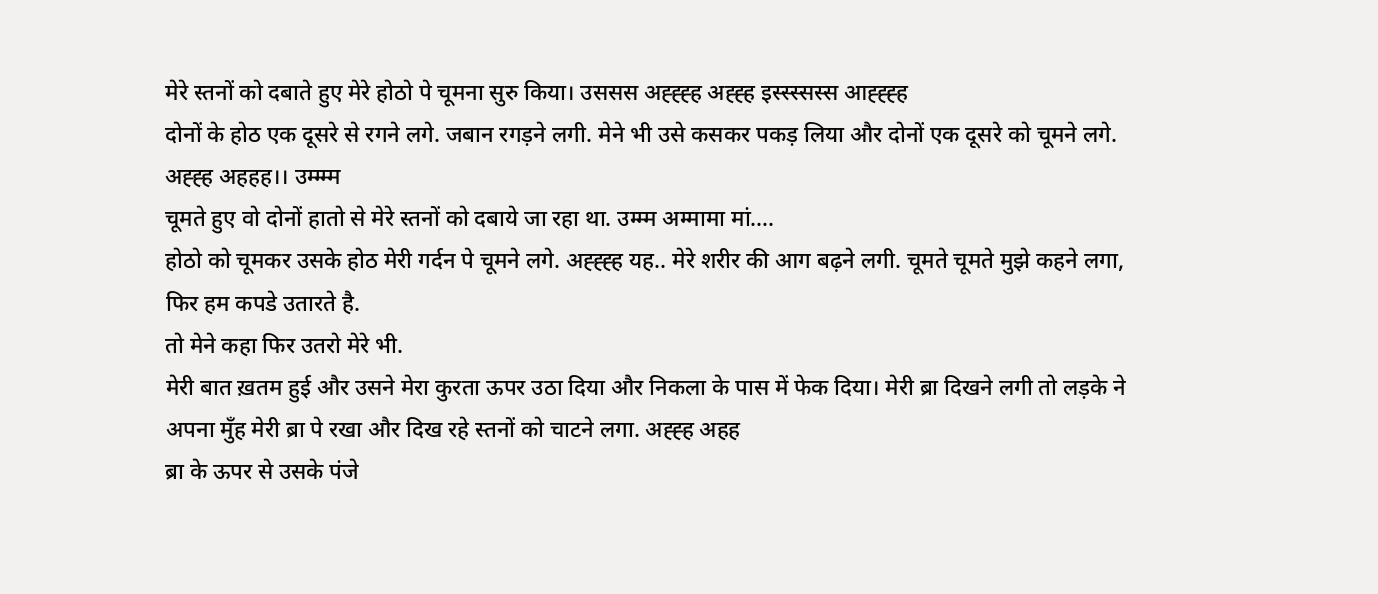मेरे स्तनों को दबाते हुए मेरे होठो पे चूमना सुरु किया। उससस अह्ह्ह्ह अह्ह्ह इस्स्स्सस्स आह्ह्ह्ह
दोनों के होठ एक दूसरे से रगने लगे. जबान रगड़ने लगी. मेने भी उसे कसकर पकड़ लिया और दोनों एक दूसरे को चूमने लगे. अह्ह्ह अहहह।। उम्म्म्म
चूमते हुए वो दोनों हातो से मेरे स्तनों को दबाये जा रहा था. उम्म्म अम्मामा मां….
होठो को चूमकर उसके होठ मेरी गर्दन पे चूमने लगे. अह्ह्ह्ह यह.. मेरे शरीर की आग बढ़ने लगी. चूमते चूमते मुझे कहने लगा, फिर हम कपडे उतारते है.
तो मेने कहा फिर उतरो मेरे भी.
मेरी बात ख़तम हुई और उसने मेरा कुरता ऊपर उठा दिया और निकला के पास में फेक दिया। मेरी ब्रा दिखने लगी तो लड़के ने अपना मुँह मेरी ब्रा पे रखा और दिख रहे स्तनों को चाटने लगा. अह्ह्ह अहह
ब्रा के ऊपर से उसके पंजे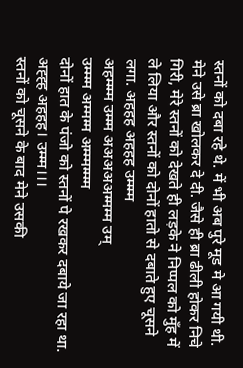स्तनों को दबा रहे थे. में भी अब पुरे मूड मे आ गयी थी. मेने उसे ब्रा खोलकर दे दी. जैसे ही ब्रा ढीली होकर निचे गिरी, मेरे स्तनों को देखते ही लड़के ने निप्पल को मुँह में ले लिया और स्तनों को दोनों हातो से दबाते हुए चूसने लगा. अहहह अहहह उम्म्म्म
अहम्म्म्म उम्म्म अअअअअम्मम्म उम्
उम्म्म्म अम्मम्म अम्म्मम्म्म्म
दोनों हात के पंजो को स्तनों पे रखकर दबाये जा रहा था. अह्ह्ह अहहह। उम्म्म।।।
स्तनों को चूसने के बाद मेने उसकी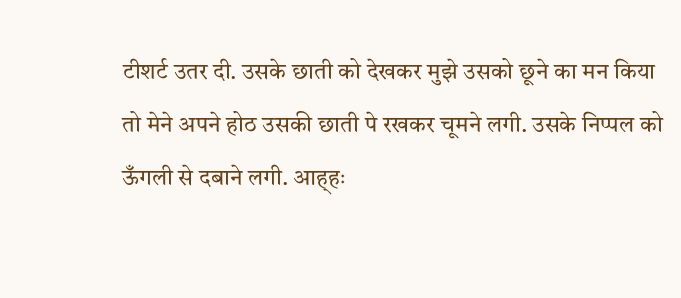टीशर्ट उतर दी. उसके छाती को देखकर मुझे उसको छूने का मन किया तो मेने अपने होठ उसकी छाती पे रखकर चूमने लगी. उसके निप्पल को ऊँगली से दबाने लगी. आह्हः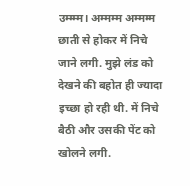उम्म्म्म। अम्मम्म अम्मम्म
छाती से होकर में निचे जाने लगी. मुझे लंड को देखने की बहोत ही ज्यादा इच्छा हो रही थी. में निचे बैठी और उसकी पेंट को खोलने लगी.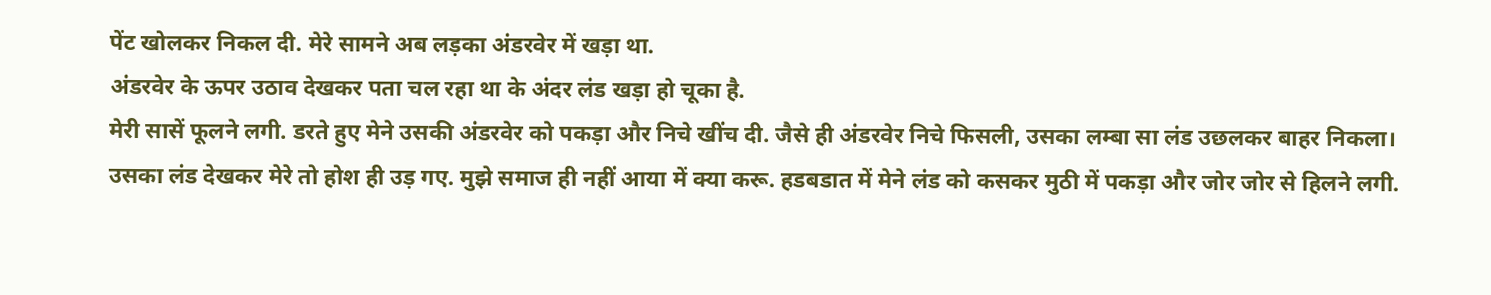पेंट खोलकर निकल दी. मेरे सामने अब लड़का अंडरवेर में खड़ा था.
अंडरवेर के ऊपर उठाव देखकर पता चल रहा था के अंदर लंड खड़ा हो चूका है.
मेरी सासें फूलने लगी. डरते हुए मेने उसकी अंडरवेर को पकड़ा और निचे खींच दी. जैसे ही अंडरवेर निचे फिसली, उसका लम्बा सा लंड उछलकर बाहर निकला।
उसका लंड देखकर मेरे तो होश ही उड़ गए. मुझे समाज ही नहीं आया में क्या करू. हडबडात में मेने लंड को कसकर मुठी में पकड़ा और जोर जोर से हिलने लगी.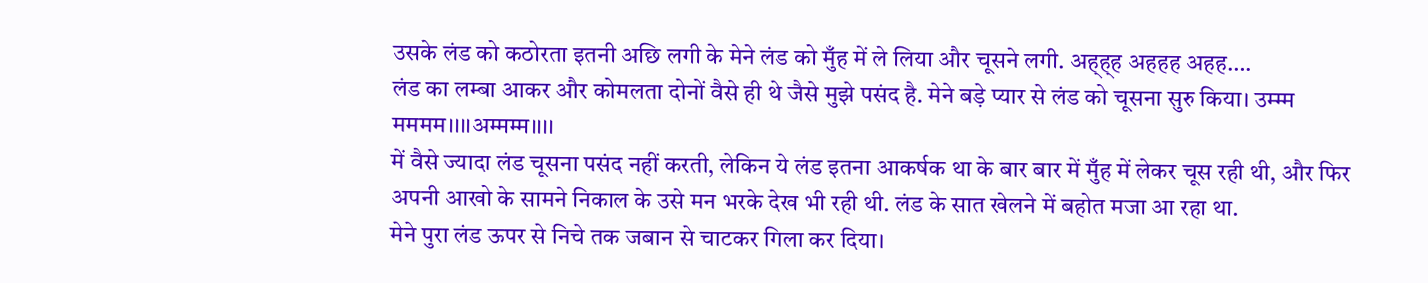उसके लंड को कठोरता इतनी अछि लगी के मेने लंड को मुँह में ले लिया और चूसने लगी. अह्ह्ह अहहह अहह….
लंड का लम्बा आकर और कोमलता दोनों वैसे ही थे जैसे मुझे पसंद है. मेने बड़े प्यार से लंड को चूसना सुरु किया। उम्म्म मममम।।।।अम्मम्म।।।।
में वैसे ज्यादा लंड चूसना पसंद नहीं करती, लेकिन ये लंड इतना आकर्षक था के बार बार में मुँह में लेकर चूस रही थी, और फिर अपनी आखो के सामने निकाल के उसे मन भरके देख भी रही थी. लंड के सात खेलने में बहोत मजा आ रहा था.
मेने पुरा लंड ऊपर से निचे तक जबान से चाटकर गिला कर दिया।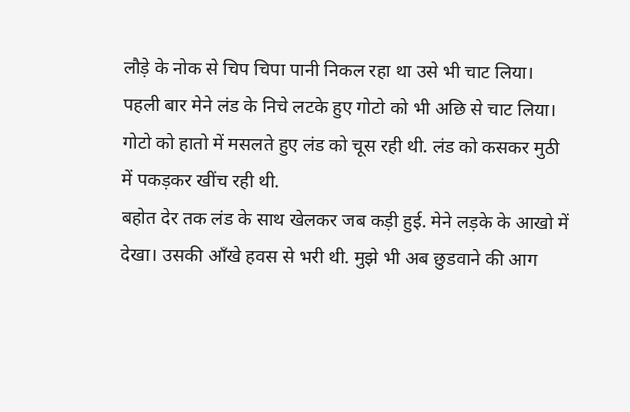लौड़े के नोक से चिप चिपा पानी निकल रहा था उसे भी चाट लिया।
पहली बार मेने लंड के निचे लटके हुए गोटो को भी अछि से चाट लिया। गोटो को हातो में मसलते हुए लंड को चूस रही थी. लंड को कसकर मुठी में पकड़कर खींच रही थी.
बहोत देर तक लंड के साथ खेलकर जब कड़ी हुई. मेने लड़के के आखो में देखा। उसकी आँखे हवस से भरी थी. मुझे भी अब छुडवाने की आग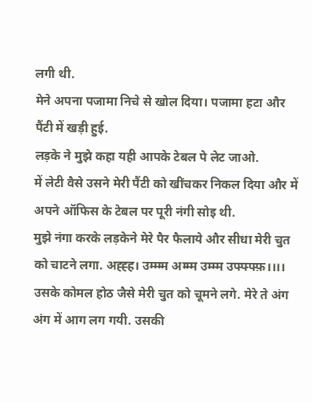लगी थी.
मेने अपना पजामा निचे से खोल दिया। पजामा हटा और पैंटी में खड़ी हुई.
लड़के ने मुझे कहा यही आपके टेबल पे लेट जाओ.
में लेटी वैसे उसने मेरी पैंटी को खींचकर निकल दिया और में अपने ऑफिस के टेबल पर पूरी नंगी सोइ थी.
मुझे नंगा करके लड़केने मेरे पैर फैलाये और सीधा मेरी चुत को चाटने लगा. अह्ह्ह। उम्म्म्म अम्म्म उम्म्म उफ्फ्फ्फ़।।।।
उसके कोमल होठ जैसे मेरी चुत को चूमने लगे. मेरे ते अंग अंग में आग लग गयी. उसकी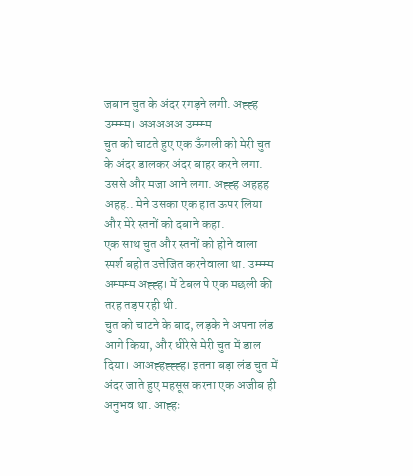जबान चुत के अंदर रगड़ने लगी. अह्ह्ह उम्म्म्म। अअअअअ उम्म्म्म
चुत को चाटते हुए एक ऊँगली को मेरी चुत के अंदर डालकर अंदर बाहर करने लगा. उससे और मजा आने लगा. अह्ह्ह अहहह अहह.. मेने उसका एक हात ऊपर लिया और मेरे स्तनों को दबाने कहा.
एक साथ चुत और स्तनों को होने वाला स्पर्श बहोत उत्तेजित करनेवाला था. उम्म्म्म अम्मम्म अह्ह्ह। में टेबल पे एक मछली की तरह तड़प रही थी.
चुत को चाटने के बाद, लड़के ने अपना लंड आगे किया, और धीरेसे मेरी चुत में डाल दिया। आअह्हह्ह्ह्ह। इतना बड़ा लंड चुत में अंदर जाते हुए महसूस करना एक अजीब ही अनुभव था. आह्हः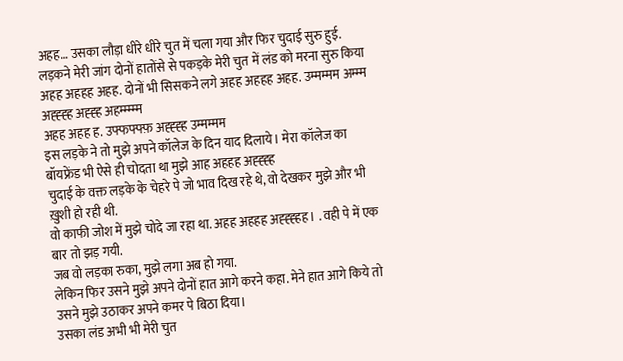अहह… उसका लौड़ा धीरे धीरे चुत में चला गया और फिर चुदाई सुरु हुई.
लड़कने मेरी जांग दोनों हातोंसे से पकड़के मेरी चुत में लंड को मरना सुरु किया अहह अहहह अहह. दोनों भी सिसकने लगे अहह अहहह अहह. उम्मम्मम अम्म्म
अह्ह्ह्ह अह्ह्ह अहम्म्म्म्म
अहह अहह ह. उफ्फफ्फ्फ़ अह्ह्ह्ह उम्मम्मम
इस लड़के ने तो मुझे अपने कॉलेज के दिन याद दिलाये। मेरा कॉलेज का बॉयफ्रेंड भी ऐसे ही चोदता था मुझे आह अहहह अह्ह्ह्ह
चुदाई के वक्त लड़के के चेहरे पे जो भाव दिख रहे थे, वो देखकर मुझे और भी ख़ुशी हो रही थी.
वो काफी जोश में मुझे चोदे जा रहा था. अहह अहहह अह्ह्ह्हह। . वही पे में एक बार तो झड़ गयी.
जब वो लड़का रुका, मुझे लगा अब हो गया.
लेकिन फिर उसने मुझे अपने दोनों हात आगे करने कहा. मेने हात आगे किये तो उसने मुझे उठाकर अपने कमर पे बिठा दिया।
उसका लंड अभी भी मेरी चुत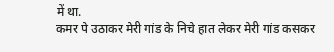में था.
कमर पे उठाकर मेरी गांड के निचे हात लेकर मेरी गांड कसकर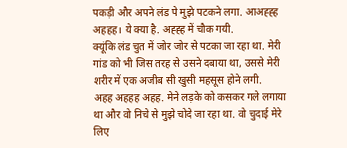पकड़ी और अपने लंड पे मुझे पटकने लगा. आअह्ह्ह अहहह। ये क्या है. अह्ह्ह में चौक गयी.
क्यूंकि लंड चुत में जोर जोर से पटका जा रहा था. मेरी गांड को भी जिस तरह से उसने दबाया था, उससे मेरी शरीर में एक अजीब सी खुसी महसूस होने लगी.
अहह अहहह अहह. मेने लड़के को कसकर गले लगाया था और वो निचे से मुझे चोदे जा रहा था. वो चुदाई मेरे लिए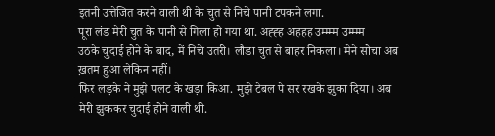इतनी उत्तेजित करने वाली थी के चुत से निचे पानी टपकने लगा.
पूरा लंड मेरी चुत के पानी से गिला हो गया था. अह्ह्ह अहहह उम्म्म्म उम्म्म्म
उठके चुदाई होने के बाद, में निचे उतरी। लौडा चुत से बाहर निकला। मेने सोचा अब ख़तम हुआ लेकिन नहीं।
फिर लड़के ने मुझे पलट के खड़ा किआ. मुझे टेबल पे सर रखके झुका दिया। अब मेरी झुककर चुदाई होने वाली थी.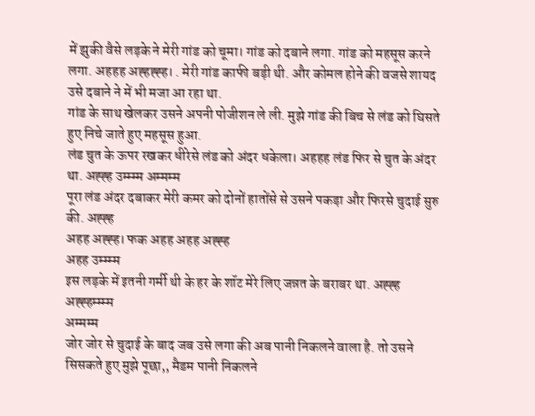में झुकी वैसे लड़के ने मेरी गांड को चूमा। गांड को दबाने लगा. गांड को महसूस करने लगा. अहहह अह्हह्ह्ह। . मेरी गांड काफी बड़ी थी. और कोमल होने की वजसे शायद उसे दबाने ने में भी मजा आ रहा था.
गांड के साथ खेलकर उसने अपनी पोजीशन ले ली. मुझे गांड की बिच से लंड को घिसते हुए निचे जाते हुए महसूस हुआ.
लंड चुत के ऊपर रखकर धीरेसे लंड को अंदर धकेला। अहहह लंड फिर से चुत के अंदर था. अह्ह्ह उम्म्म्म अम्मम्म
पूरा लंड अंदर दबाकर मेरी कमर को दोनों हातोंसे से उसने पकड़ा और फिरसे चुदाई सुरु की. अह्ह्ह
अहह अह्ह्ह। फक अहह अहह अह्ह्ह
अहह उम्म्म्म
इस लड़के में इतनी गर्मी थी के हर के शॉट मेरे लिए जन्नत के बराबर था. अह्ह्ह अह्ह्हम्म्म्म
अम्मम्म
जोर जोर से चुदाई के बाद जब उसे लगा की अब पानी निकलने वाला है. तो उसने सिसकते हुए मुझे पूछा,, मैडम पानी निकलने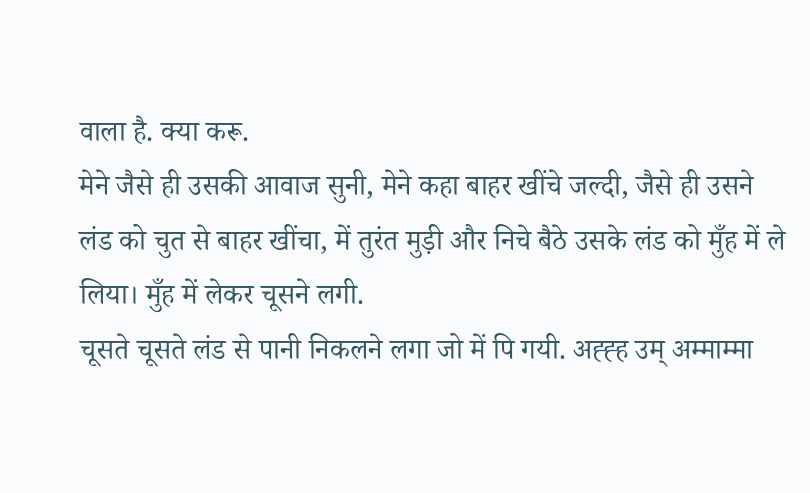वाला है. क्या करू.
मेने जैसे ही उसकी आवाज सुनी, मेने कहा बाहर खींचे जल्दी, जैसे ही उसने लंड को चुत से बाहर खींचा, में तुरंत मुड़ी और निचे बैठे उसके लंड को मुँह में ले लिया। मुँह में लेकर चूसने लगी.
चूसते चूसते लंड से पानी निकलने लगा जो में पि गयी. अह्ह्ह उम् अम्माम्मा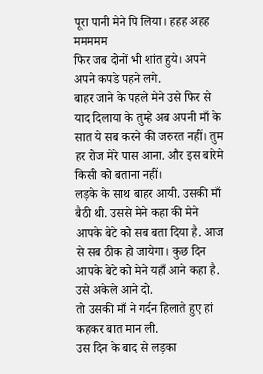पूरा पानी मेने पि लिया। हहह अहह ममममम
फिर जब दोनों भी शांत हुये। अपने अपने कपडे पहने लगे.
बाहर जाने के पहले मेने उसे फिर से याद दिलाया के तुम्हे अब अपनी माँ के सात ये सब करने की जरुरत नहीं। तुम हर रोज मेरे पास आना. और इस बारेमे किसी को बताना नहीं।
लड़के के साथ बाहर आयी. उसकी माँ बैठी थी. उससे मेने कहा की मेने आपके बेटे को सब बता दिया है. आज से सब ठीक हो जायेगा। कुछ दिन आपके बेटे को मेने यहाँ आने कहा है. उसे अकेले आने दो.
तो उसकी माँ ने गर्दन हिलाते हुए हां कहकर बात मान ली.
उस दिन के बाद से लड़का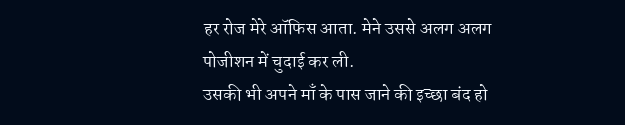हर रोज मेरे ऑफिस आता. मेने उससे अलग अलग पोजीशन में चुदाई कर ली.
उसकी भी अपने माँ के पास जाने की इच्छा बंद हो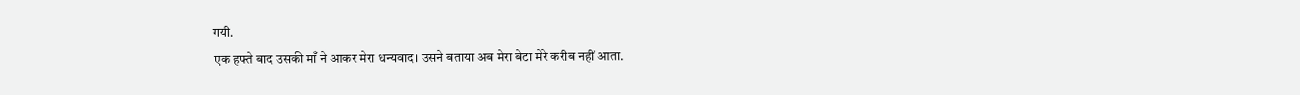गयी.
एक हफ्ते बाद उसकी माँ ने आकर मेरा धन्यवाद। उसने बताया अब मेरा बेटा मेरे करीब नहीं आता.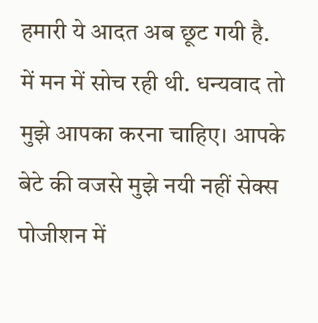हमारी ये आदत अब छूट गयी है.
में मन में सोच रही थी. धन्यवाद तो मुझे आपका करना चाहिए। आपके बेटे की वजसे मुझे नयी नहीं सेक्स पोजीशन में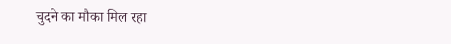चुदने का मौका मिल रहा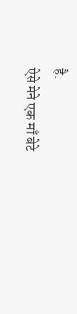है.
ऐसे मेने एक माँ बेटे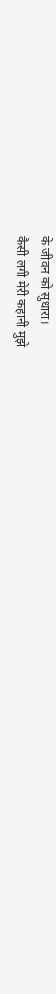के जीवन को सुधारा।
कैसी लगी मेरी कहानी मुझे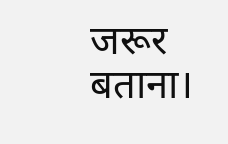जरूर बताना।